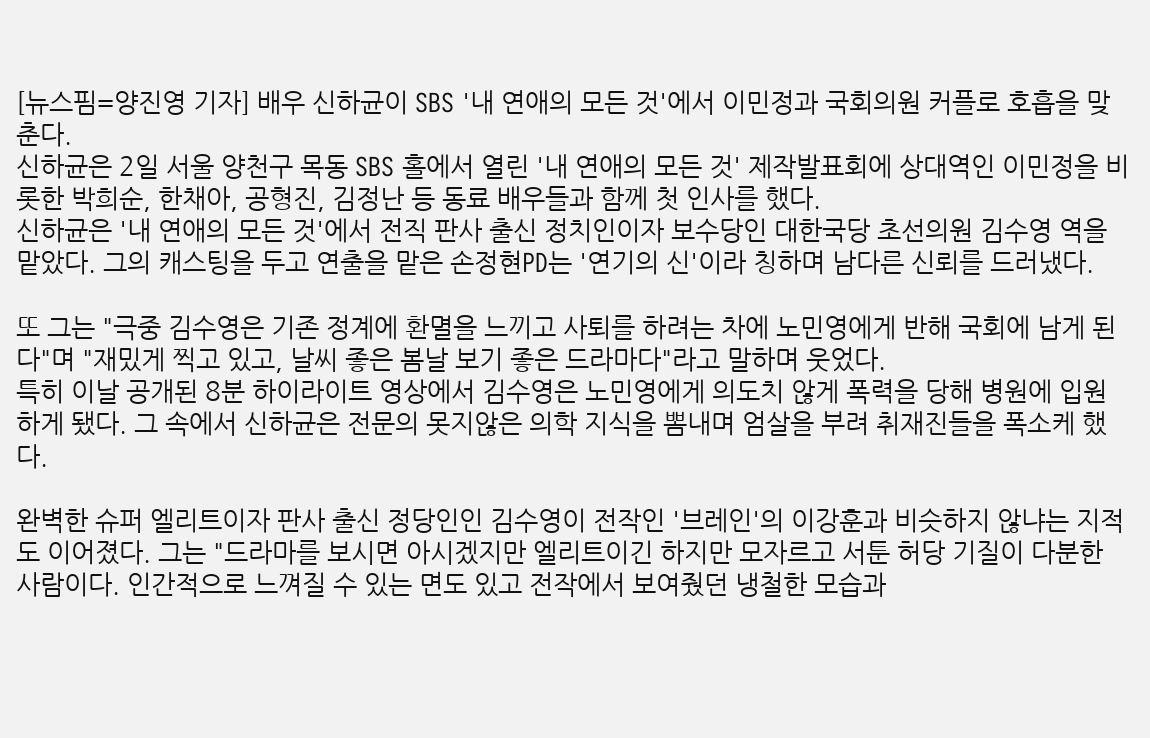[뉴스핌=양진영 기자] 배우 신하균이 SBS '내 연애의 모든 것'에서 이민정과 국회의원 커플로 호흡을 맞춘다.
신하균은 2일 서울 양천구 목동 SBS 홀에서 열린 '내 연애의 모든 것' 제작발표회에 상대역인 이민정을 비롯한 박희순, 한채아, 공형진, 김정난 등 동료 배우들과 함께 첫 인사를 했다.
신하균은 '내 연애의 모든 것'에서 전직 판사 출신 정치인이자 보수당인 대한국당 초선의원 김수영 역을 맡았다. 그의 캐스팅을 두고 연출을 맡은 손정현PD는 '연기의 신'이라 칭하며 남다른 신뢰를 드러냈다.

또 그는 "극중 김수영은 기존 정계에 환멸을 느끼고 사퇴를 하려는 차에 노민영에게 반해 국회에 남게 된다"며 "재밌게 찍고 있고, 날씨 좋은 봄날 보기 좋은 드라마다"라고 말하며 웃었다.
특히 이날 공개된 8분 하이라이트 영상에서 김수영은 노민영에게 의도치 않게 폭력을 당해 병원에 입원하게 됐다. 그 속에서 신하균은 전문의 못지않은 의학 지식을 뽐내며 엄살을 부려 취재진들을 폭소케 했다.

완벽한 슈퍼 엘리트이자 판사 출신 정당인인 김수영이 전작인 '브레인'의 이강훈과 비슷하지 않냐는 지적도 이어졌다. 그는 "드라마를 보시면 아시겠지만 엘리트이긴 하지만 모자르고 서툰 허당 기질이 다분한 사람이다. 인간적으로 느껴질 수 있는 면도 있고 전작에서 보여줬던 냉철한 모습과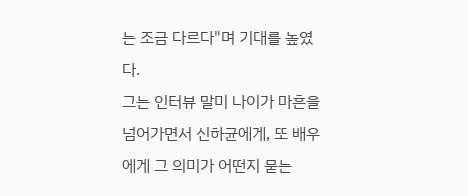는 조금 다르다"며 기대를 높였다.
그는 인터뷰 말미 나이가 마흔을 넘어가면서 신하균에게, 또 배우에게 그 의미가 어떤지 묻는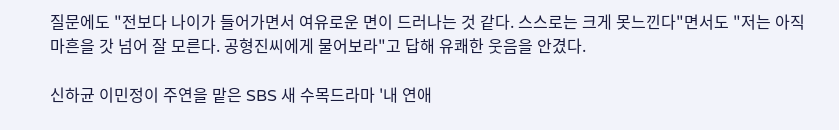질문에도 "전보다 나이가 들어가면서 여유로운 면이 드러나는 것 같다. 스스로는 크게 못느낀다"면서도 "저는 아직 마흔을 갓 넘어 잘 모른다. 공형진씨에게 물어보라"고 답해 유쾌한 웃음을 안겼다.

신하균 이민정이 주연을 맡은 SBS 새 수목드라마 '내 연애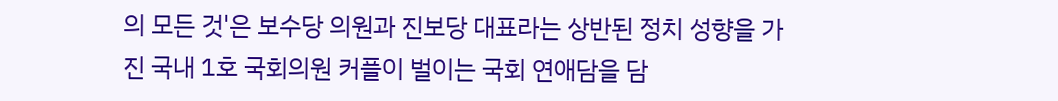의 모든 것'은 보수당 의원과 진보당 대표라는 상반된 정치 성향을 가진 국내 1호 국회의원 커플이 벌이는 국회 연애담을 담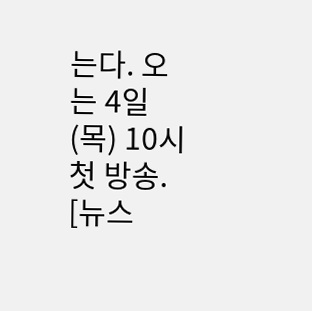는다. 오는 4일 (목) 10시 첫 방송.
[뉴스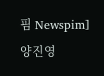핌 Newspim] 양진영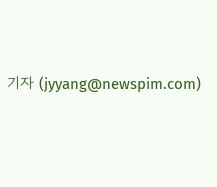기자 (jyyang@newspim.com)